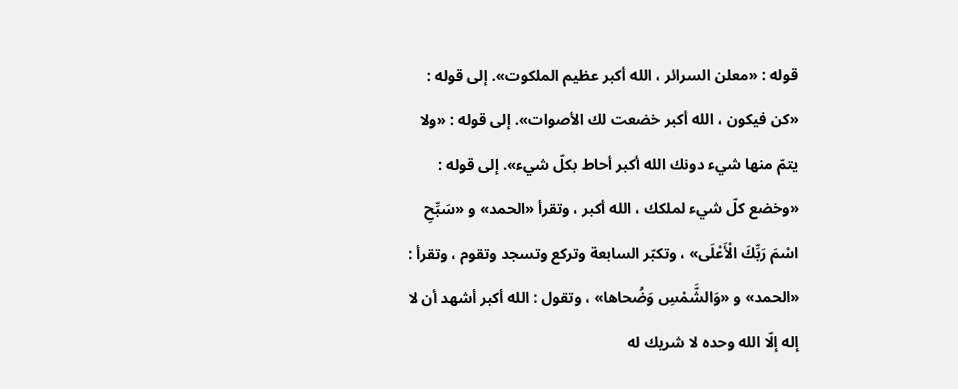قوله : «معلن السرائر ، الله أكبر عظيم الملكوت». إلى قوله : «كن فيكون ، الله أكبر خضعت لك الأصوات». إلى قوله : «ولا يتمّ منها شيء دونك الله أكبر أحاط بكلّ شيء». إلى قوله : «وخضع كلّ شيء لملكك ، الله أكبر ، وتقرأ «الحمد» و «سَبِّحِ اسْمَ رَبِّكَ الْأَعْلَى» ، وتكبّر السابعة وتركع وتسجد وتقوم ، وتقرأ : «الحمد» و «وَالشَّمْسِ وَضُحاها» ، وتقول : الله أكبر أشهد أن لا إله إلّا الله وحده لا شريك له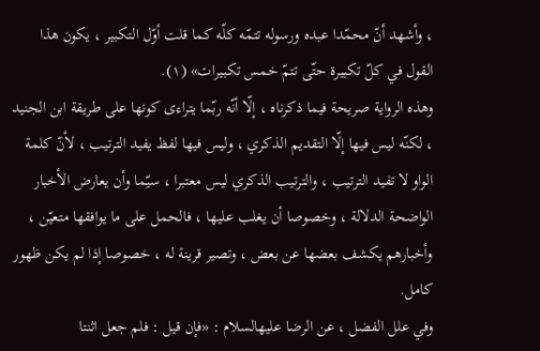، وأشهد أنّ محمّدا عبده ورسوله تتمّه كلّه كما قلت أوّل التكبير ، يكون هذا القول في كلّ تكبيرة حتّى تتمّ خمس تكبيرات» (١).
وهذه الرواية صريحة فيما ذكرناه ، إلّا أنّه ربّما يتراءى كونها على طريقة ابن الجنيد ، لكنّه ليس فيها إلّا التقديم الذكري ، وليس فيها لفظ يفيد الترتيب ، لأنّ كلمة الواو لا تفيد الترتيب ، والترتيب الذكري ليس معتبرا ، سيّما وأن يعارض الأخبار الواضحة الدلالة ، وخصوصا أن يغلب عليها ، فالحمل على ما يوافقها متعيّن ، وأخبارهم يكشف بعضها عن بعض ، وتصير قرينة له ، خصوصا إذا لم يكن ظهور كامل.
وفي علل الفضل ، عن الرضا عليهالسلام : «فإن قيل : فلم جعل اثنتا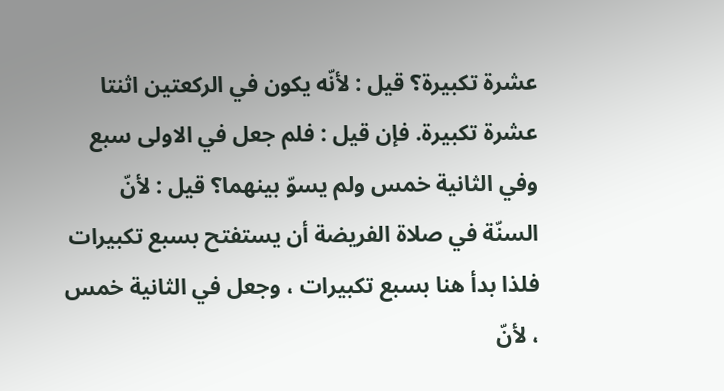عشرة تكبيرة؟ قيل : لأنّه يكون في الركعتين اثنتا عشرة تكبيرة. فإن قيل : فلم جعل في الاولى سبع وفي الثانية خمس ولم يسوّ بينهما؟ قيل : لأنّ السنّة في صلاة الفريضة أن يستفتح بسبع تكبيرات فلذا بدأ هنا بسبع تكبيرات ، وجعل في الثانية خمس ، لأنّ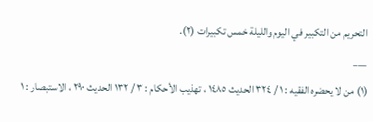التحريم من التكبير في اليوم والليلة خمس تكبيرات (٢).
___
(١) من لا يحضره الفقيه : ١ / ٣٢٤ الحديث ١٤٨٥ ، تهذيب الأحكام : ٣ / ١٣٢ الحديث ٢٩٠ ، الاستبصار : ١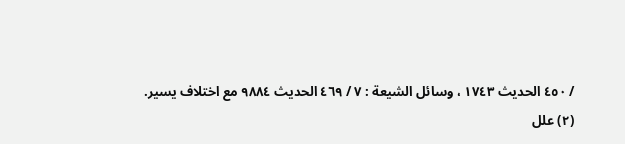/ ٤٥٠ الحديث ١٧٤٣ ، وسائل الشيعة : ٧ / ٤٦٩ الحديث ٩٨٨٤ مع اختلاف يسير.
(٢) علل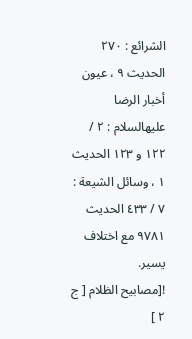الشرائع : ٢٧٠ الحديث ٩ ، عيون أخبار الرضا عليهالسلام : ٢ / ١٢٢ و ١٢٣ الحديث ١ ، وسائل الشيعة : ٧ / ٤٣٣ الحديث ٩٧٨١ مع اختلاف يسير.
![مصابيح الظلام [ ج ٢ ]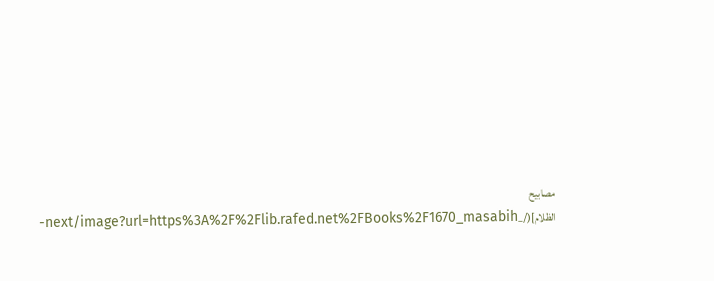مصابيح الظلام](/_next/image?url=https%3A%2F%2Flib.rafed.net%2FBooks%2F1670_masabih-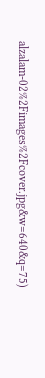alzalam-02%2Fimages%2Fcover.jpg&w=640&q=75)